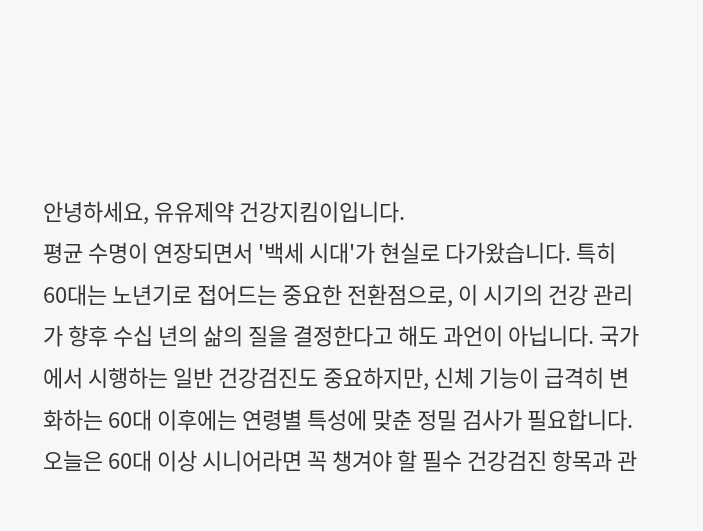안녕하세요, 유유제약 건강지킴이입니다.
평균 수명이 연장되면서 '백세 시대'가 현실로 다가왔습니다. 특히 60대는 노년기로 접어드는 중요한 전환점으로, 이 시기의 건강 관리가 향후 수십 년의 삶의 질을 결정한다고 해도 과언이 아닙니다. 국가에서 시행하는 일반 건강검진도 중요하지만, 신체 기능이 급격히 변화하는 60대 이후에는 연령별 특성에 맞춘 정밀 검사가 필요합니다. 오늘은 60대 이상 시니어라면 꼭 챙겨야 할 필수 건강검진 항목과 관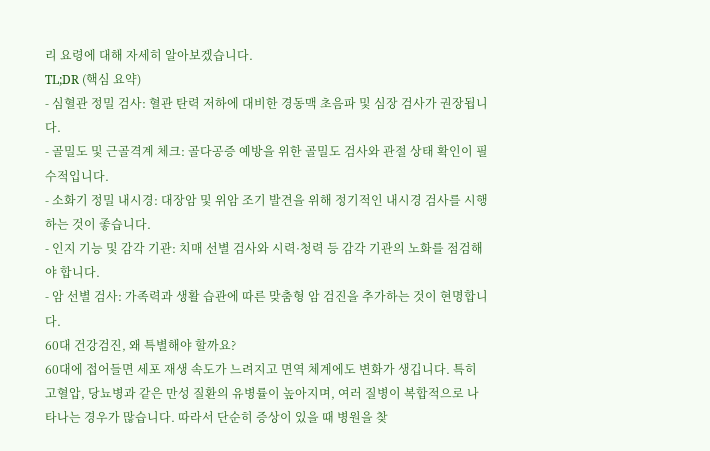리 요령에 대해 자세히 알아보겠습니다.
TL;DR (핵심 요약)
- 심혈관 정밀 검사: 혈관 탄력 저하에 대비한 경동맥 초음파 및 심장 검사가 권장됩니다.
- 골밀도 및 근골격계 체크: 골다공증 예방을 위한 골밀도 검사와 관절 상태 확인이 필수적입니다.
- 소화기 정밀 내시경: 대장암 및 위암 조기 발견을 위해 정기적인 내시경 검사를 시행하는 것이 좋습니다.
- 인지 기능 및 감각 기관: 치매 선별 검사와 시력·청력 등 감각 기관의 노화를 점검해야 합니다.
- 암 선별 검사: 가족력과 생활 습관에 따른 맞춤형 암 검진을 추가하는 것이 현명합니다.
60대 건강검진, 왜 특별해야 할까요?
60대에 접어들면 세포 재생 속도가 느려지고 면역 체계에도 변화가 생깁니다. 특히 고혈압, 당뇨병과 같은 만성 질환의 유병률이 높아지며, 여러 질병이 복합적으로 나타나는 경우가 많습니다. 따라서 단순히 증상이 있을 때 병원을 찾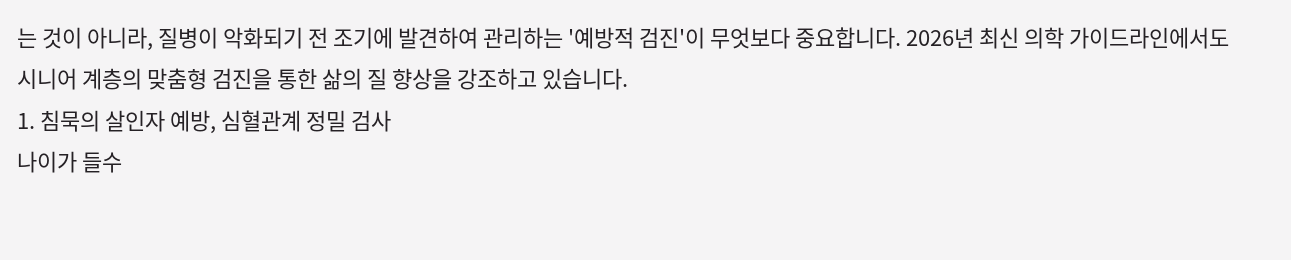는 것이 아니라, 질병이 악화되기 전 조기에 발견하여 관리하는 '예방적 검진'이 무엇보다 중요합니다. 2026년 최신 의학 가이드라인에서도 시니어 계층의 맞춤형 검진을 통한 삶의 질 향상을 강조하고 있습니다.
1. 침묵의 살인자 예방, 심혈관계 정밀 검사
나이가 들수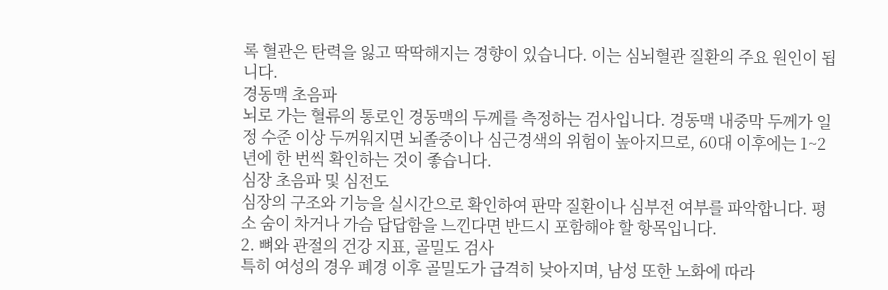록 혈관은 탄력을 잃고 딱딱해지는 경향이 있습니다. 이는 심뇌혈관 질환의 주요 원인이 됩니다.
경동맥 초음파
뇌로 가는 혈류의 통로인 경동맥의 두께를 측정하는 검사입니다. 경동맥 내중막 두께가 일정 수준 이상 두꺼워지면 뇌졸중이나 심근경색의 위험이 높아지므로, 60대 이후에는 1~2년에 한 번씩 확인하는 것이 좋습니다.
심장 초음파 및 심전도
심장의 구조와 기능을 실시간으로 확인하여 판막 질환이나 심부전 여부를 파악합니다. 평소 숨이 차거나 가슴 답답함을 느낀다면 반드시 포함해야 할 항목입니다.
2. 뼈와 관절의 건강 지표, 골밀도 검사
특히 여성의 경우 폐경 이후 골밀도가 급격히 낮아지며, 남성 또한 노화에 따라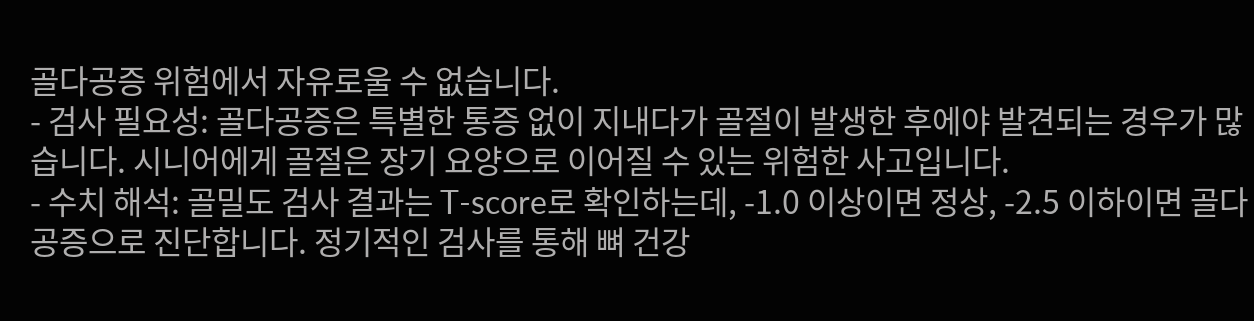골다공증 위험에서 자유로울 수 없습니다.
- 검사 필요성: 골다공증은 특별한 통증 없이 지내다가 골절이 발생한 후에야 발견되는 경우가 많습니다. 시니어에게 골절은 장기 요양으로 이어질 수 있는 위험한 사고입니다.
- 수치 해석: 골밀도 검사 결과는 T-score로 확인하는데, -1.0 이상이면 정상, -2.5 이하이면 골다공증으로 진단합니다. 정기적인 검사를 통해 뼈 건강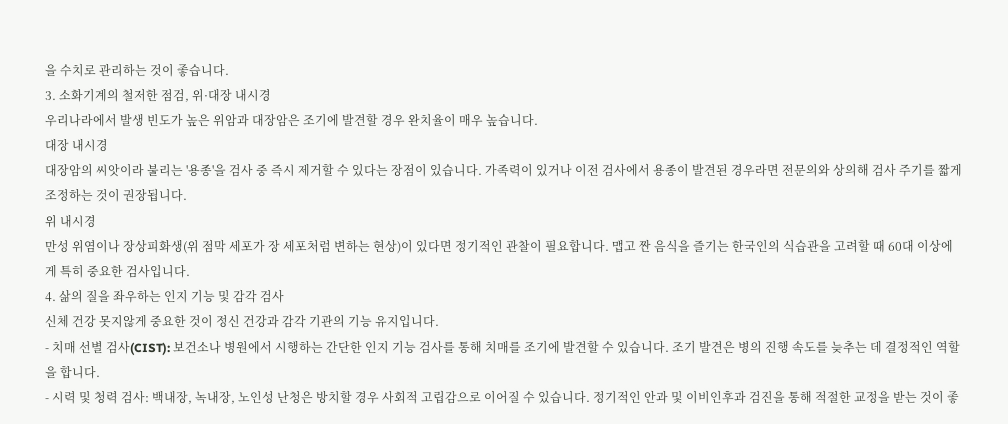을 수치로 관리하는 것이 좋습니다.
3. 소화기계의 철저한 점검, 위·대장 내시경
우리나라에서 발생 빈도가 높은 위암과 대장암은 조기에 발견할 경우 완치율이 매우 높습니다.
대장 내시경
대장암의 씨앗이라 불리는 '용종'을 검사 중 즉시 제거할 수 있다는 장점이 있습니다. 가족력이 있거나 이전 검사에서 용종이 발견된 경우라면 전문의와 상의해 검사 주기를 짧게 조정하는 것이 권장됩니다.
위 내시경
만성 위염이나 장상피화생(위 점막 세포가 장 세포처럼 변하는 현상)이 있다면 정기적인 관찰이 필요합니다. 맵고 짠 음식을 즐기는 한국인의 식습관을 고려할 때 60대 이상에게 특히 중요한 검사입니다.
4. 삶의 질을 좌우하는 인지 기능 및 감각 검사
신체 건강 못지않게 중요한 것이 정신 건강과 감각 기관의 기능 유지입니다.
- 치매 선별 검사(CIST): 보건소나 병원에서 시행하는 간단한 인지 기능 검사를 통해 치매를 조기에 발견할 수 있습니다. 조기 발견은 병의 진행 속도를 늦추는 데 결정적인 역할을 합니다.
- 시력 및 청력 검사: 백내장, 녹내장, 노인성 난청은 방치할 경우 사회적 고립감으로 이어질 수 있습니다. 정기적인 안과 및 이비인후과 검진을 통해 적절한 교정을 받는 것이 좋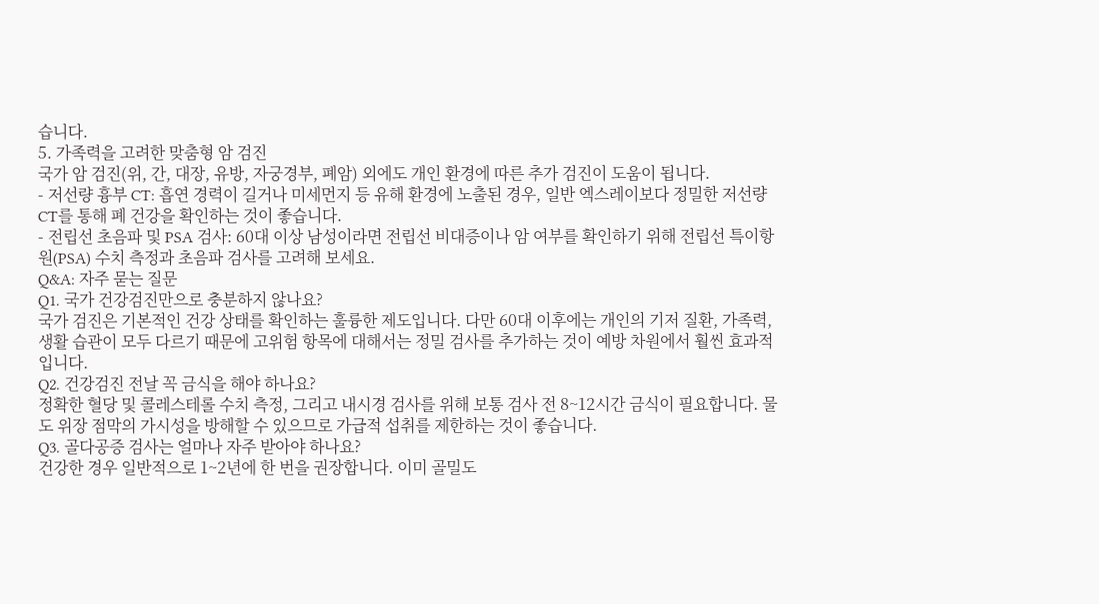습니다.
5. 가족력을 고려한 맞춤형 암 검진
국가 암 검진(위, 간, 대장, 유방, 자궁경부, 폐암) 외에도 개인 환경에 따른 추가 검진이 도움이 됩니다.
- 저선량 흉부 CT: 흡연 경력이 길거나 미세먼지 등 유해 환경에 노출된 경우, 일반 엑스레이보다 정밀한 저선량 CT를 통해 폐 건강을 확인하는 것이 좋습니다.
- 전립선 초음파 및 PSA 검사: 60대 이상 남성이라면 전립선 비대증이나 암 여부를 확인하기 위해 전립선 특이항원(PSA) 수치 측정과 초음파 검사를 고려해 보세요.
Q&A: 자주 묻는 질문
Q1. 국가 건강검진만으로 충분하지 않나요?
국가 검진은 기본적인 건강 상태를 확인하는 훌륭한 제도입니다. 다만 60대 이후에는 개인의 기저 질환, 가족력, 생활 습관이 모두 다르기 때문에 고위험 항목에 대해서는 정밀 검사를 추가하는 것이 예방 차원에서 훨씬 효과적입니다.
Q2. 건강검진 전날 꼭 금식을 해야 하나요?
정확한 혈당 및 콜레스테롤 수치 측정, 그리고 내시경 검사를 위해 보통 검사 전 8~12시간 금식이 필요합니다. 물도 위장 점막의 가시성을 방해할 수 있으므로 가급적 섭취를 제한하는 것이 좋습니다.
Q3. 골다공증 검사는 얼마나 자주 받아야 하나요?
건강한 경우 일반적으로 1~2년에 한 번을 권장합니다. 이미 골밀도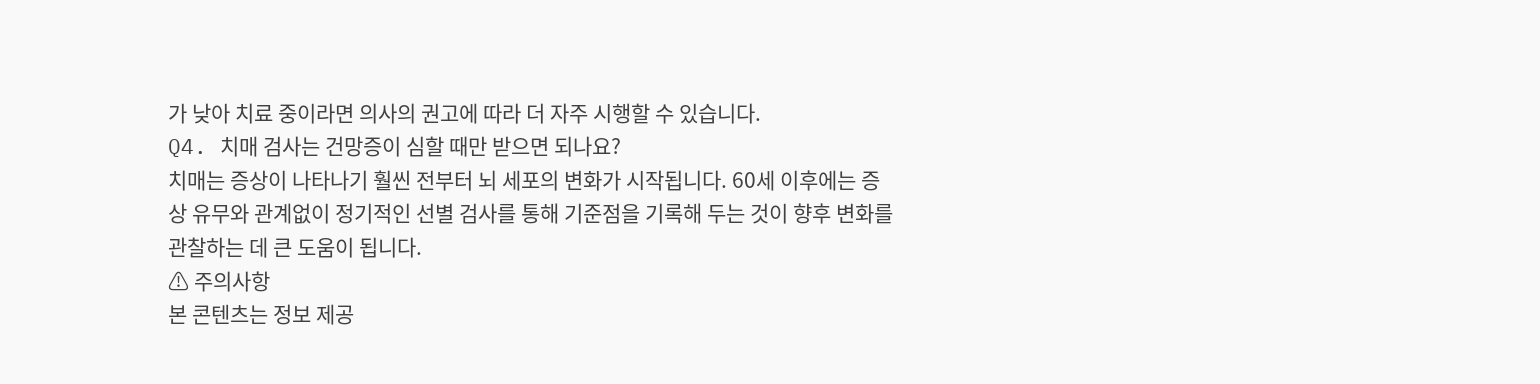가 낮아 치료 중이라면 의사의 권고에 따라 더 자주 시행할 수 있습니다.
Q4. 치매 검사는 건망증이 심할 때만 받으면 되나요?
치매는 증상이 나타나기 훨씬 전부터 뇌 세포의 변화가 시작됩니다. 60세 이후에는 증상 유무와 관계없이 정기적인 선별 검사를 통해 기준점을 기록해 두는 것이 향후 변화를 관찰하는 데 큰 도움이 됩니다.
⚠ 주의사항
본 콘텐츠는 정보 제공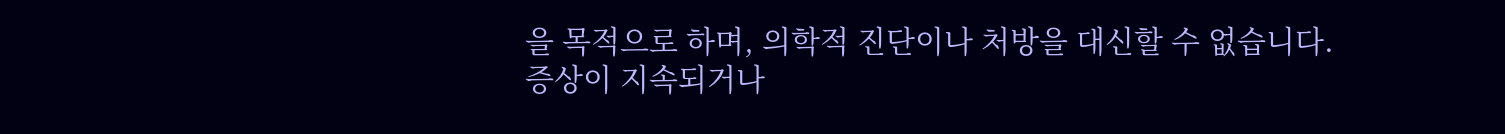을 목적으로 하며, 의학적 진단이나 처방을 대신할 수 없습니다.
증상이 지속되거나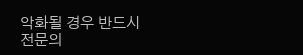악화될 경우 반드시 전문의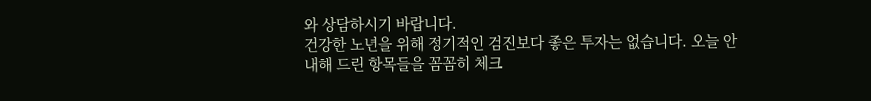와 상담하시기 바랍니다.
건강한 노년을 위해 정기적인 검진보다 좋은 투자는 없습니다. 오늘 안내해 드린 항목들을 꼼꼼히 체크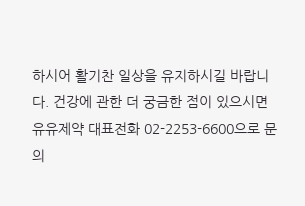하시어 활기찬 일상을 유지하시길 바랍니다. 건강에 관한 더 궁금한 점이 있으시면 유유제약 대표전화 02-2253-6600으로 문의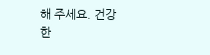해 주세요. 건강한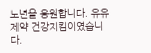노년을 응원합니다. 유유제약 건강지킴이였습니다.